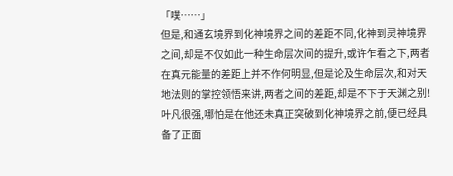「噗……」
但是,和通玄境界到化神境界之间的差距不同,化神到灵神境界之间,却是不仅如此一种生命层次间的提升,或许乍看之下,两者在真元能量的差距上并不作何明显,但是论及生命层次,和对天地法则的掌控领悟来讲,两者之间的差距,却是不下于天渊之别!
叶凡很强,哪怕是在他还未真正突破到化神境界之前,便已经具备了正面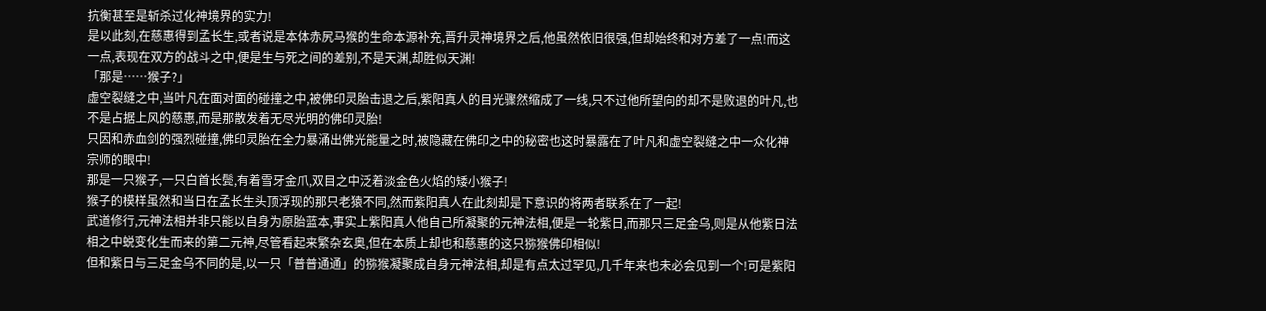抗衡甚至是斩杀过化神境界的实力!
是以此刻,在慈惠得到孟长生,或者说是本体赤尻马猴的生命本源补充,晋升灵神境界之后,他虽然依旧很强,但却始终和对方差了一点!而这一点,表现在双方的战斗之中,便是生与死之间的差别,不是天渊,却胜似天渊!
「那是……猴子?」
虚空裂缝之中,当叶凡在面对面的碰撞之中,被佛印灵胎击退之后,紫阳真人的目光骤然缩成了一线,只不过他所望向的却不是败退的叶凡,也不是占据上风的慈惠,而是那散发着无尽光明的佛印灵胎!
只因和赤血剑的强烈碰撞,佛印灵胎在全力暴涌出佛光能量之时,被隐藏在佛印之中的秘密也这时暴露在了叶凡和虚空裂缝之中一众化神宗师的眼中!
那是一只猴子,一只白首长鬓,有着雪牙金爪,双目之中泛着淡金色火焰的矮小猴子!
猴子的模样虽然和当日在孟长生头顶浮现的那只老猿不同,然而紫阳真人在此刻却是下意识的将两者联系在了一起!
武道修行,元神法相并非只能以自身为原胎蓝本,事实上紫阳真人他自己所凝聚的元神法相,便是一轮紫日,而那只三足金乌,则是从他紫日法相之中蜕变化生而来的第二元神,尽管看起来繁杂玄奥,但在本质上却也和慈惠的这只猕猴佛印相似!
但和紫日与三足金乌不同的是,以一只「普普通通」的猕猴凝聚成自身元神法相,却是有点太过罕见,几千年来也未必会见到一个!可是紫阳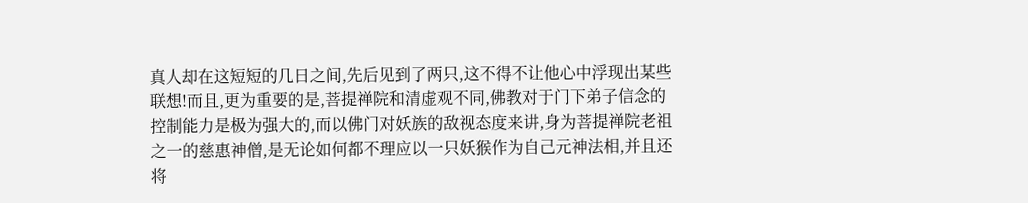真人却在这短短的几日之间,先后见到了两只,这不得不让他心中浮现出某些联想!而且,更为重要的是,菩提禅院和清虚观不同,佛教对于门下弟子信念的控制能力是极为强大的,而以佛门对妖族的敌视态度来讲,身为菩提禅院老祖之一的慈惠神僧,是无论如何都不理应以一只妖猴作为自己元神法相,并且还将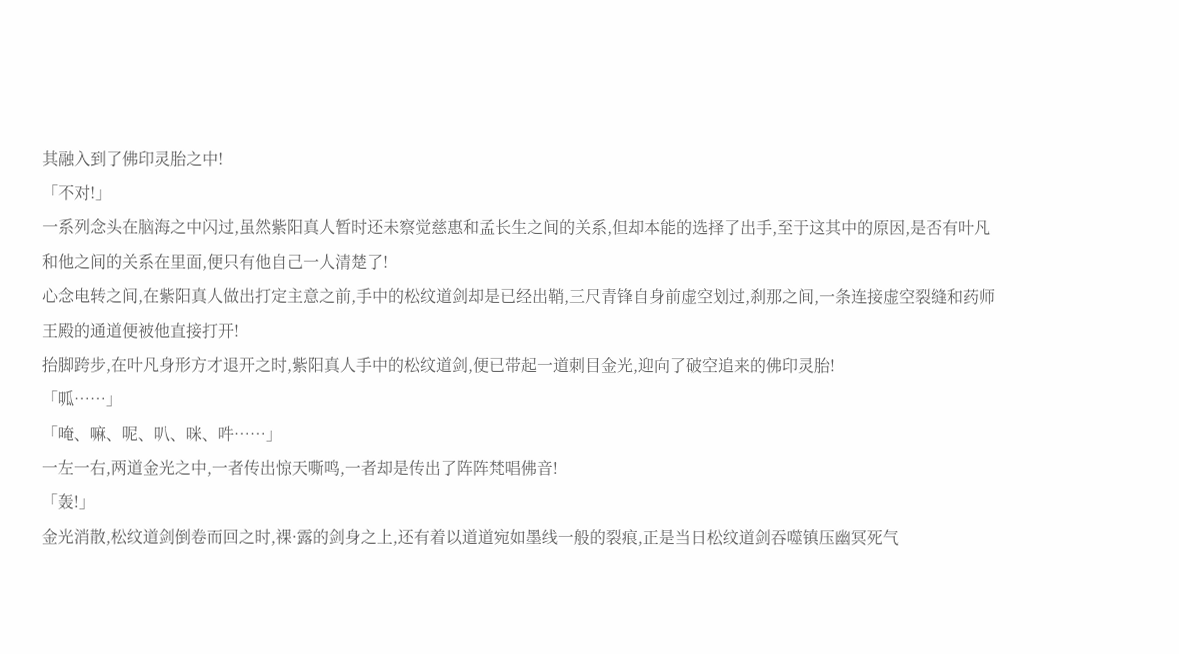其融入到了佛印灵胎之中!
「不对!」
一系列念头在脑海之中闪过,虽然紫阳真人暂时还未察觉慈惠和孟长生之间的关系,但却本能的选择了出手,至于这其中的原因,是否有叶凡和他之间的关系在里面,便只有他自己一人清楚了!
心念电转之间,在紫阳真人做出打定主意之前,手中的松纹道剑却是已经出鞘,三尺青锋自身前虚空划过,刹那之间,一条连接虚空裂缝和药师王殿的通道便被他直接打开!
抬脚跨步,在叶凡身形方才退开之时,紫阳真人手中的松纹道剑,便已带起一道刺目金光,迎向了破空追来的佛印灵胎!
「呱……」
「唵、嘛、呢、叭、咪、吽……」
一左一右,两道金光之中,一者传出惊天嘶鸣,一者却是传出了阵阵梵唱佛音!
「轰!」
金光消散,松纹道剑倒卷而回之时,裸·露的剑身之上,还有着以道道宛如墨线一般的裂痕,正是当日松纹道剑吞噬镇压幽冥死气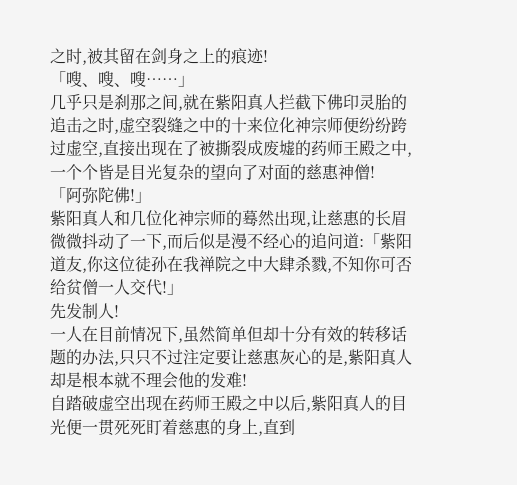之时,被其留在剑身之上的痕迹!
「嗖、嗖、嗖……」
几乎只是刹那之间,就在紫阳真人拦截下佛印灵胎的追击之时,虚空裂缝之中的十来位化神宗师便纷纷跨过虚空,直接出现在了被撕裂成废墟的药师王殿之中,一个个皆是目光复杂的望向了对面的慈惠神僧!
「阿弥陀佛!」
紫阳真人和几位化神宗师的蓦然出现,让慈惠的长眉微微抖动了一下,而后似是漫不经心的追问道:「紫阳道友,你这位徒孙在我禅院之中大肆杀戮,不知你可否给贫僧一人交代!」
先发制人!
一人在目前情况下,虽然简单但却十分有效的转移话题的办法,只只不过注定要让慈惠灰心的是,紫阳真人却是根本就不理会他的发难!
自踏破虚空出现在药师王殿之中以后,紫阳真人的目光便一贯死死盯着慈惠的身上,直到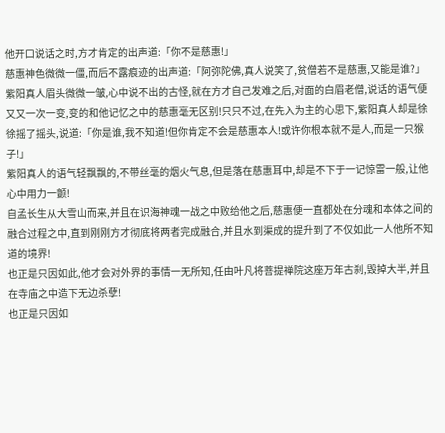他开口说话之时,方才肯定的出声道:「你不是慈惠!」
慈惠神色微微一僵,而后不露痕迹的出声道:「阿弥陀佛,真人说笑了,贫僧若不是慈惠,又能是谁?」
紫阳真人眉头微微一皱,心中说不出的古怪,就在方才自己发难之后,对面的白眉老僧,说话的语气便又又一次一变,变的和他记忆之中的慈惠毫无区别!只只不过,在先入为主的心思下,紫阳真人却是徐徐摇了摇头,说道:「你是谁,我不知道!但你肯定不会是慈惠本人!或许你根本就不是人,而是一只猴子!」
紫阳真人的语气轻飘飘的,不带丝毫的烟火气息,但是落在慈惠耳中,却是不下于一记惊雷一般,让他心中用力一颤!
自孟长生从大雪山而来,并且在识海神魂一战之中败给他之后,慈惠便一直都处在分魂和本体之间的融合过程之中,直到刚刚方才彻底将两者完成融合,并且水到渠成的提升到了不仅如此一人他所不知道的境界!
也正是只因如此,他才会对外界的事情一无所知,任由叶凡将菩提禅院这座万年古刹,毁掉大半,并且在寺庙之中造下无边杀孽!
也正是只因如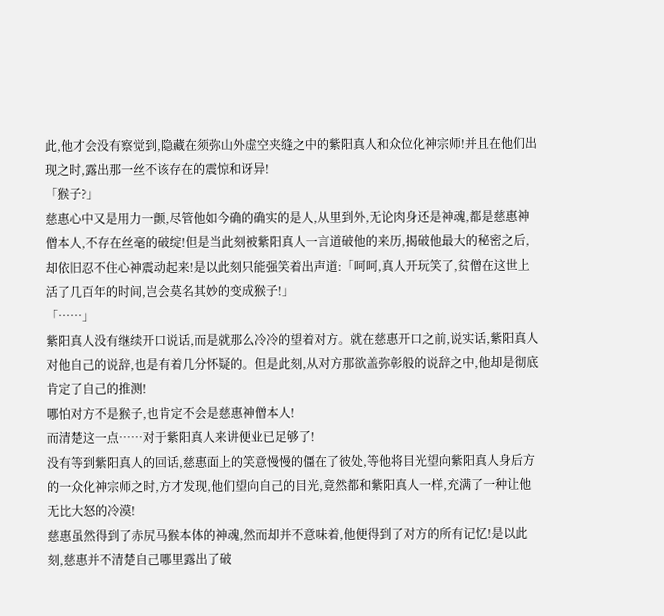此,他才会没有察觉到,隐藏在须弥山外虚空夹缝之中的紫阳真人和众位化神宗师!并且在他们出现之时,露出那一丝不该存在的震惊和讶异!
「猴子?」
慈惠心中又是用力一颤,尽管他如今确的确实的是人,从里到外,无论肉身还是神魂,都是慈惠神僧本人,不存在丝毫的破绽!但是当此刻被紫阳真人一言道破他的来历,揭破他最大的秘密之后,却依旧忍不住心神震动起来!是以此刻只能强笑着出声道:「呵呵,真人开玩笑了,贫僧在这世上活了几百年的时间,岂会莫名其妙的变成猴子!」
「……」
紫阳真人没有继续开口说话,而是就那么冷冷的望着对方。就在慈惠开口之前,说实话,紫阳真人对他自己的说辞,也是有着几分怀疑的。但是此刻,从对方那欲盖弥彰般的说辞之中,他却是彻底肯定了自己的推测!
哪怕对方不是猴子,也肯定不会是慈惠神僧本人!
而清楚这一点……对于紫阳真人来讲便业已足够了!
没有等到紫阳真人的回话,慈惠面上的笑意慢慢的僵在了彼处,等他将目光望向紫阳真人身后方的一众化神宗师之时,方才发现,他们望向自己的目光,竟然都和紫阳真人一样,充满了一种让他无比大怒的冷漠!
慈惠虽然得到了赤尻马猴本体的神魂,然而却并不意味着,他便得到了对方的所有记忆!是以此刻,慈惠并不清楚自己哪里露出了破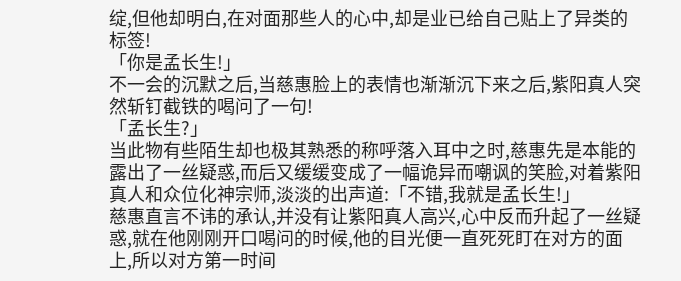绽,但他却明白,在对面那些人的心中,却是业已给自己贴上了异类的标签!
「你是孟长生!」
不一会的沉默之后,当慈惠脸上的表情也渐渐沉下来之后,紫阳真人突然斩钉截铁的喝问了一句!
「孟长生?」
当此物有些陌生却也极其熟悉的称呼落入耳中之时,慈惠先是本能的露出了一丝疑惑,而后又缓缓变成了一幅诡异而嘲讽的笑脸,对着紫阳真人和众位化神宗师,淡淡的出声道:「不错,我就是孟长生!」
慈惠直言不讳的承认,并没有让紫阳真人高兴,心中反而升起了一丝疑惑,就在他刚刚开口喝问的时候,他的目光便一直死死盯在对方的面上,所以对方第一时间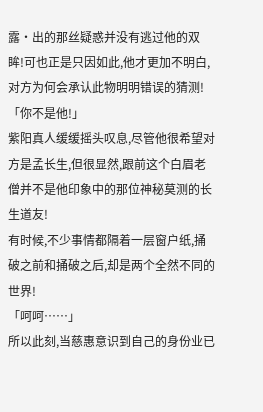露·出的那丝疑惑并没有逃过他的双眸!可也正是只因如此,他才更加不明白,对方为何会承认此物明明错误的猜测!
「你不是他!」
紫阳真人缓缓摇头叹息,尽管他很希望对方是孟长生,但很显然,跟前这个白眉老僧并不是他印象中的那位神秘莫测的长生道友!
有时候,不少事情都隔着一层窗户纸,捅破之前和捅破之后,却是两个全然不同的世界!
「呵呵……」
所以此刻,当慈惠意识到自己的身份业已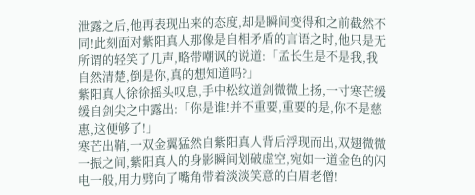泄露之后,他再表现出来的态度,却是瞬间变得和之前截然不同!此刻面对紫阳真人那像是自相矛盾的言语之时,他只是无所谓的轻笑了几声,略带嘲讽的说道:「孟长生是不是我,我自然清楚,倒是你,真的想知道吗?」
紫阳真人徐徐摇头叹息,手中松纹道剑微微上扬,一寸寒芒缓缓自剑尖之中露出:「你是谁!并不重要,重要的是,你不是慈惠,这便够了!」
寒芒出鞘,一双金翼猛然自紫阳真人背后浮现而出,双翅微微一振之间,紫阳真人的身影瞬间划破虚空,宛如一道金色的闪电一般,用力劈向了嘴角带着淡淡笑意的白眉老僧!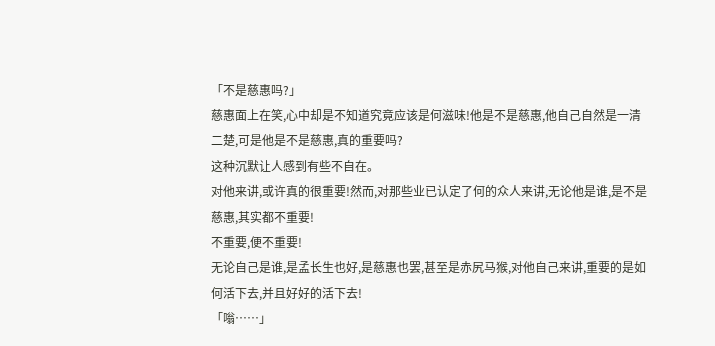「不是慈惠吗?」
慈惠面上在笑,心中却是不知道究竟应该是何滋味!他是不是慈惠,他自己自然是一清二楚,可是他是不是慈惠,真的重要吗?
这种沉默让人感到有些不自在。
对他来讲,或许真的很重要!然而,对那些业已认定了何的众人来讲,无论他是谁,是不是慈惠,其实都不重要!
不重要,便不重要!
无论自己是谁,是孟长生也好,是慈惠也罢,甚至是赤尻马猴,对他自己来讲,重要的是如何活下去,并且好好的活下去!
「嗡……」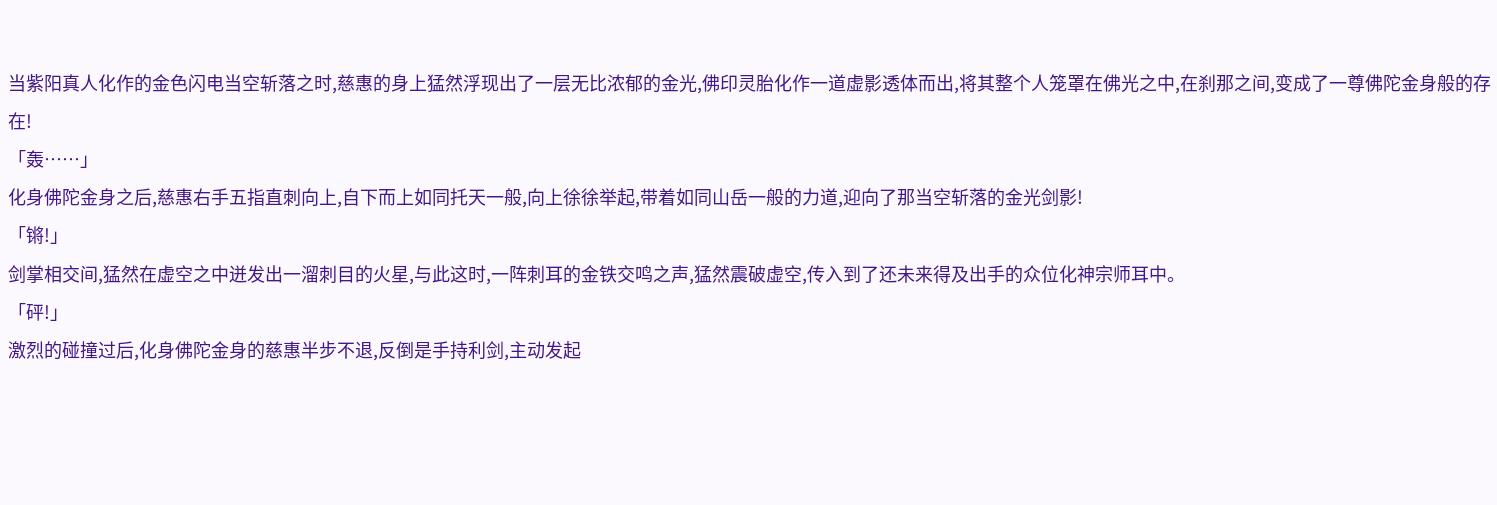当紫阳真人化作的金色闪电当空斩落之时,慈惠的身上猛然浮现出了一层无比浓郁的金光,佛印灵胎化作一道虚影透体而出,将其整个人笼罩在佛光之中,在刹那之间,变成了一尊佛陀金身般的存在!
「轰……」
化身佛陀金身之后,慈惠右手五指直刺向上,自下而上如同托天一般,向上徐徐举起,带着如同山岳一般的力道,迎向了那当空斩落的金光剑影!
「锵!」
剑掌相交间,猛然在虚空之中迸发出一溜刺目的火星,与此这时,一阵刺耳的金铁交鸣之声,猛然震破虚空,传入到了还未来得及出手的众位化神宗师耳中。
「砰!」
激烈的碰撞过后,化身佛陀金身的慈惠半步不退,反倒是手持利剑,主动发起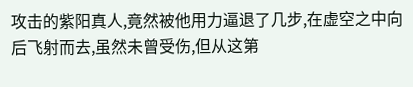攻击的紫阳真人,竟然被他用力逼退了几步,在虚空之中向后飞射而去,虽然未曾受伤,但从这第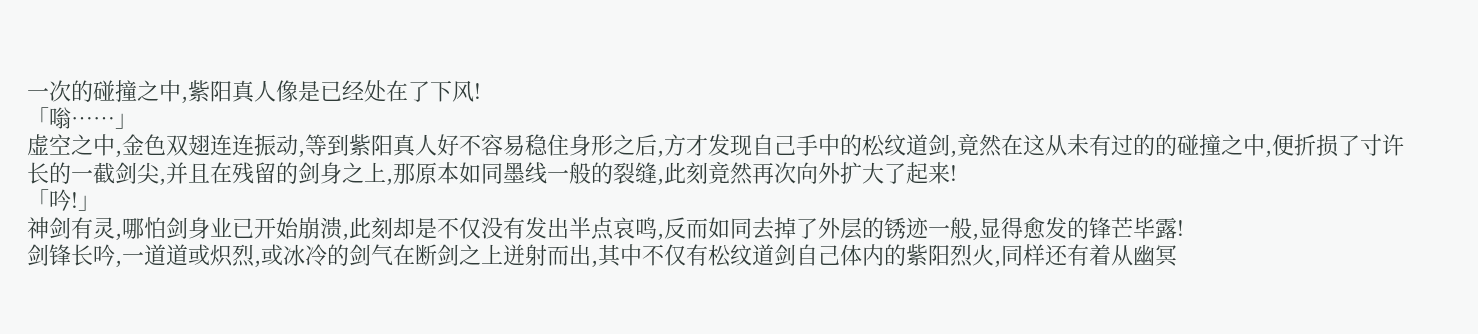一次的碰撞之中,紫阳真人像是已经处在了下风!
「嗡……」
虚空之中,金色双翅连连振动,等到紫阳真人好不容易稳住身形之后,方才发现自己手中的松纹道剑,竟然在这从未有过的的碰撞之中,便折损了寸许长的一截剑尖,并且在残留的剑身之上,那原本如同墨线一般的裂缝,此刻竟然再次向外扩大了起来!
「吟!」
神剑有灵,哪怕剑身业已开始崩溃,此刻却是不仅没有发出半点哀鸣,反而如同去掉了外层的锈迹一般,显得愈发的锋芒毕露!
剑锋长吟,一道道或炽烈,或冰冷的剑气在断剑之上迸射而出,其中不仅有松纹道剑自己体内的紫阳烈火,同样还有着从幽冥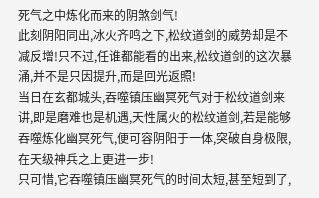死气之中炼化而来的阴煞剑气!
此刻阴阳同出,冰火齐鸣之下,松纹道剑的威势却是不减反增!只不过,任谁都能看的出来,松纹道剑的这次暴涌,并不是只因提升,而是回光返照!
当日在玄都城头,吞噬镇压幽冥死气对于松纹道剑来讲,即是磨难也是机遇,天性属火的松纹道剑,若是能够吞噬炼化幽冥死气,便可容阴阳于一体,突破自身极限,在天级神兵之上更进一步!
只可惜,它吞噬镇压幽冥死气的时间太短,甚至短到了,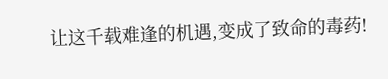让这千载难逢的机遇,变成了致命的毒药!